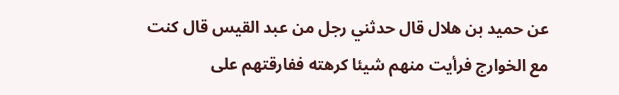عن حميد بن هلال قال حدثني رجل من عبد القيس قال كنت مع الخوارج فرأيت منهم شيئا كرهته ففارقتهم على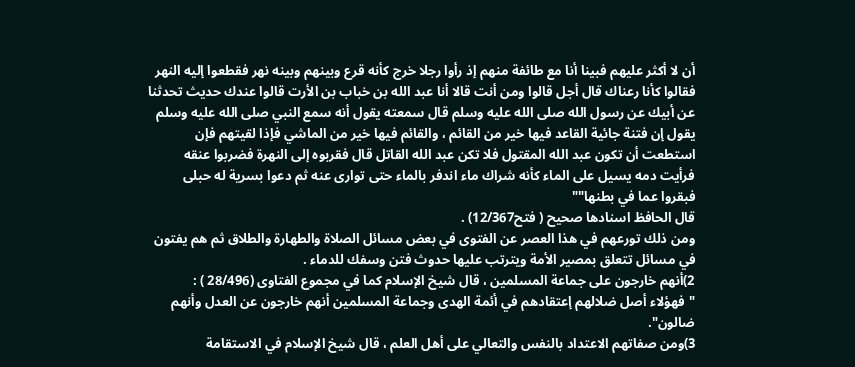أن لا أكثر عليهم فبينا أنا مع طائفة منهم إذ رأوا رجلا خرج كأنه قرع وبينهم وبينه نهر فقطعوا إليه النهر فقالوا كأنا رعناك قال أجل قالوا ومن أنت قالا أنا عبد الله بن خباب بن الأرت قالوا عندك حديث تحدثنا عن أبيك عن رسول الله صلى الله عليه وسلم قال سمعته يقول أنه سمع النبي صلى الله عليه وسلم يقول إن فتنة جائية القاعد فيها خير من القائم ، والقائم فيها خير من الماشي فإذا لقيتهم فإن استطعت أن تكون عبد الله المقتول فلا تكن عبد الله القاتل قال فقربوه إلى النهرة فضربوا عنقه فرأيت دمه يسيل على الماء كأنه شراك ماء اندفر بالماء حتى توارى عنه ثم دعوا بسرية له حبلى فبقروا عما في بطنها""
قال الحافظ اسنادها صحيح ( فتح12/367) .
ومن ذلك تورعهم في هذا العصر عن الفتوى في بعض مسائل الصلاة والطهارة والطلاق ثم هم يفتون في مسائل تتعلق بمصير الأمة ويترتب عليها حدوث فتن وسفك للدماء .
2)أنهم خارجون على جماعة المسلمين ، قال شيخ الإسلام كما في مجموع الفتاوى (28/496 ) :
"فهؤلاء أصل ضلالهم إعتقادهم في أئمة الهدى وجماعة المسلمين أنهم خارجون عن العدل وأنهم ضالون".
3)ومن صفاتهم الاعتداد بالنفس والتعالي على أهل العلم ، قال شيخ الإسلام في الاستقامة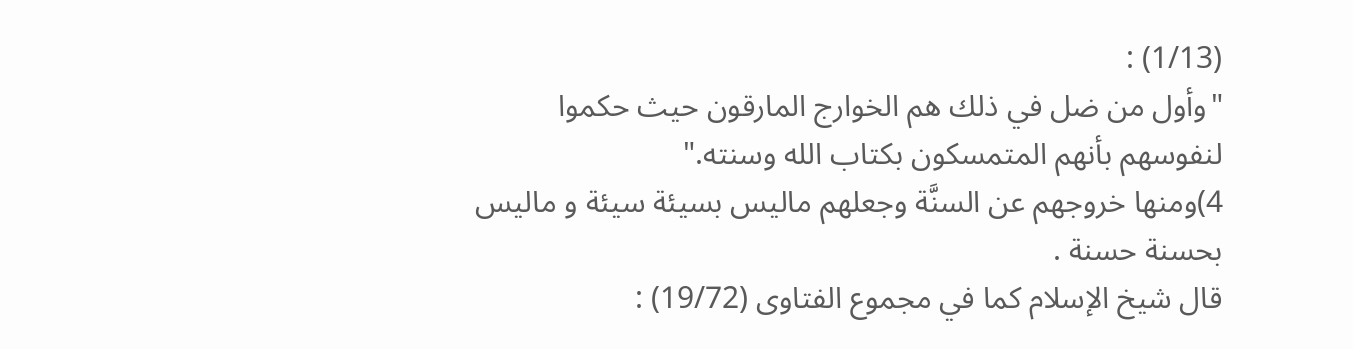(1/13) :
"وأول من ضل في ذلك هم الخوارج المارقون حيث حكموا لنفوسهم بأنهم المتمسكون بكتاب الله وسنته."
4)ومنها خروجهم عن السنَّة وجعلهم ماليس بسيئة سيئة و ماليس بحسنة حسنة .
قال شيخ الإسلام كما في مجموع الفتاوى (19/72) :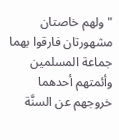"ولهم خاصتان مشهورتان فارقوا بهما جماعة المسلمين وأئمتهم أحدهما خروجهم عن السنَّة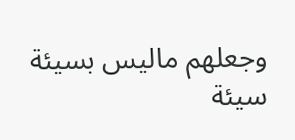وجعلهم ماليس بسيئة سيئة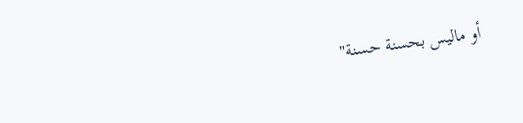أو ماليس بحسنة حسنة"